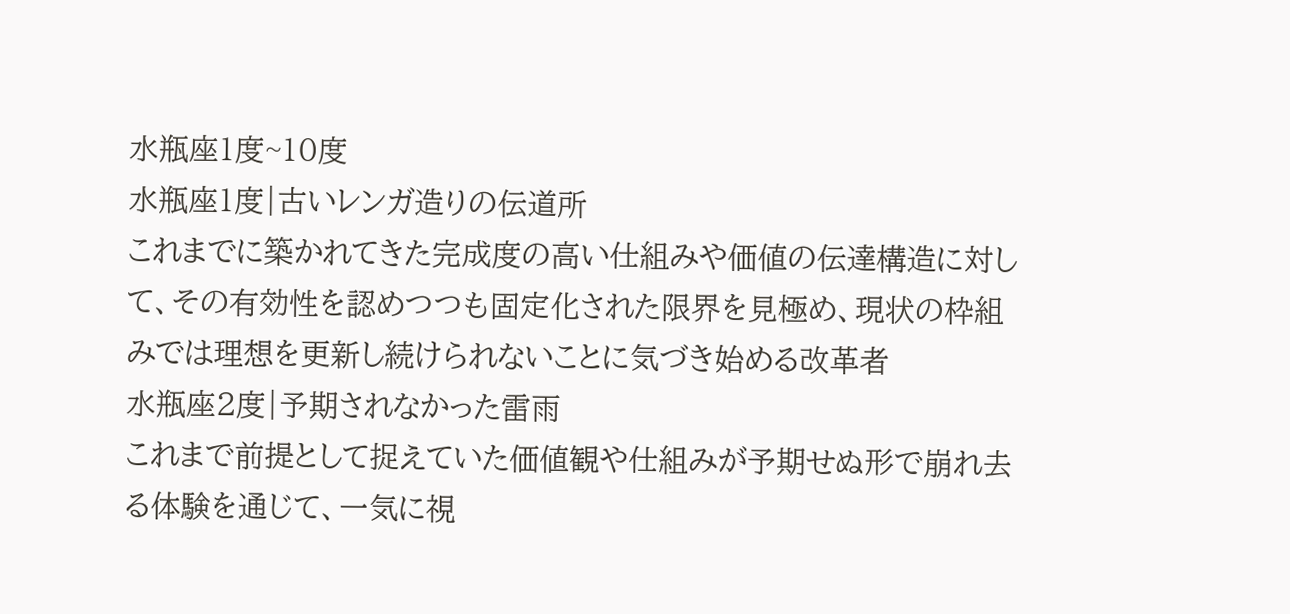水瓶座1度~10度
水瓶座1度|古いレンガ造りの伝道所
これまでに築かれてきた完成度の高い仕組みや価値の伝達構造に対して、その有効性を認めつつも固定化された限界を見極め、現状の枠組みでは理想を更新し続けられないことに気づき始める改革者
水瓶座2度|予期されなかった雷雨
これまで前提として捉えていた価値観や仕組みが予期せぬ形で崩れ去る体験を通じて、一気に視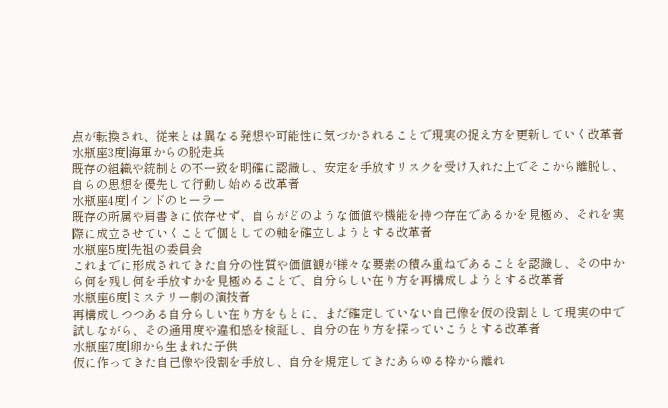点が転換され、従来とは異なる発想や可能性に気づかされることで現実の捉え方を更新していく改革者
水瓶座3度|海軍からの脱走兵
既存の組織や統制との不一致を明確に認識し、安定を手放すリスクを受け入れた上でそこから離脱し、自らの思想を優先して行動し始める改革者
水瓶座4度|インドのヒーラー
既存の所属や肩書きに依存せず、自らがどのような価値や機能を持つ存在であるかを見極め、それを実際に成立させていくことで個としての軸を確立しようとする改革者
水瓶座5度|先祖の委員会
これまでに形成されてきた自分の性質や価値観が様々な要素の積み重ねであることを認識し、その中から何を残し何を手放すかを見極めることで、自分らしい在り方を再構成しようとする改革者
水瓶座6度|ミステリー劇の演技者
再構成しつつある自分らしい在り方をもとに、まだ確定していない自己像を仮の役割として現実の中で試しながら、その通用度や違和感を検証し、自分の在り方を探っていこうとする改革者
水瓶座7度|卵から生まれた子供
仮に作ってきた自己像や役割を手放し、自分を規定してきたあらゆる枠から離れ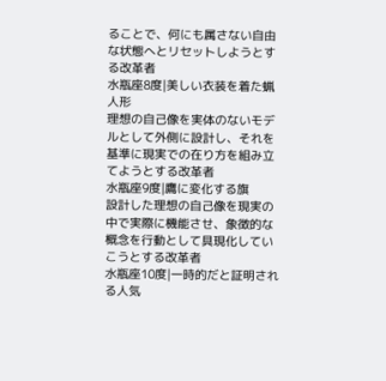ることで、何にも属さない自由な状態へとリセットしようとする改革者
水瓶座8度|美しい衣装を着た蝋人形
理想の自己像を実体のないモデルとして外側に設計し、それを基準に現実での在り方を組み立てようとする改革者
水瓶座9度|鷹に変化する旗
設計した理想の自己像を現実の中で実際に機能させ、象徴的な概念を行動として具現化していこうとする改革者
水瓶座10度|一時的だと証明される人気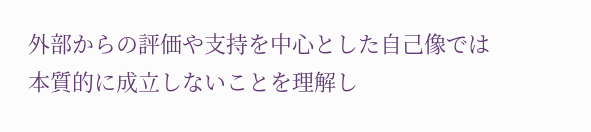外部からの評価や支持を中心とした自己像では本質的に成立しないことを理解し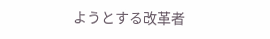ようとする改革者